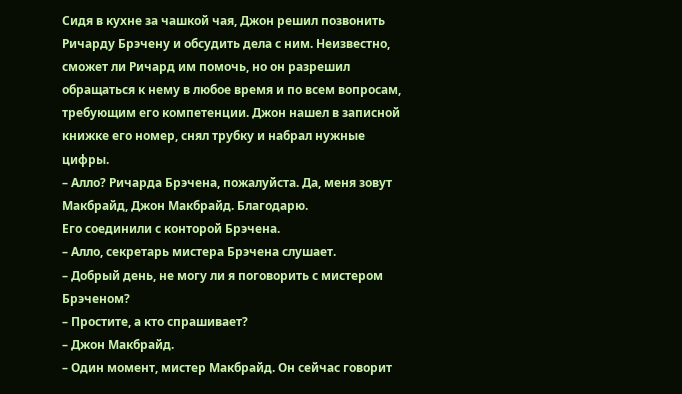Сидя в кухне за чашкой чая, Джон решил позвонить Ричарду Брэчену и обсудить дела с ним. Неизвестно, сможет ли Ричард им помочь, но он разрешил обращаться к нему в любое время и по всем вопросам, требующим его компетенции. Джон нашел в записной книжке его номер, снял трубку и набрал нужные цифры.
– Алло? Ричарда Брэчена, пожалуйста. Да, меня зовут Макбрайд, Джон Макбрайд. Благодарю.
Его соединили с конторой Брэчена.
– Алло, секретарь мистера Брэчена слушает.
– Добрый день, не могу ли я поговорить с мистером Брэченом?
– Простите, а кто спрашивает?
– Джон Макбрайд.
– Один момент, мистер Макбрайд. Он сейчас говорит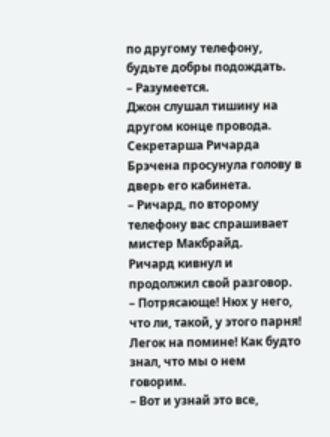по другому телефону, будьте добры подождать.
– Разумеется.
Джон слушал тишину на другом конце провода.
Секретарша Ричарда Брэчена просунула голову в дверь его кабинета.
– Ричард, по второму телефону вас спрашивает мистер Макбрайд.
Ричард кивнул и продолжил свой разговор.
– Потрясающе! Нюх у него, что ли, такой, у этого парня! Легок на помине! Как будто знал, что мы о нем говорим.
– Вот и узнай это все,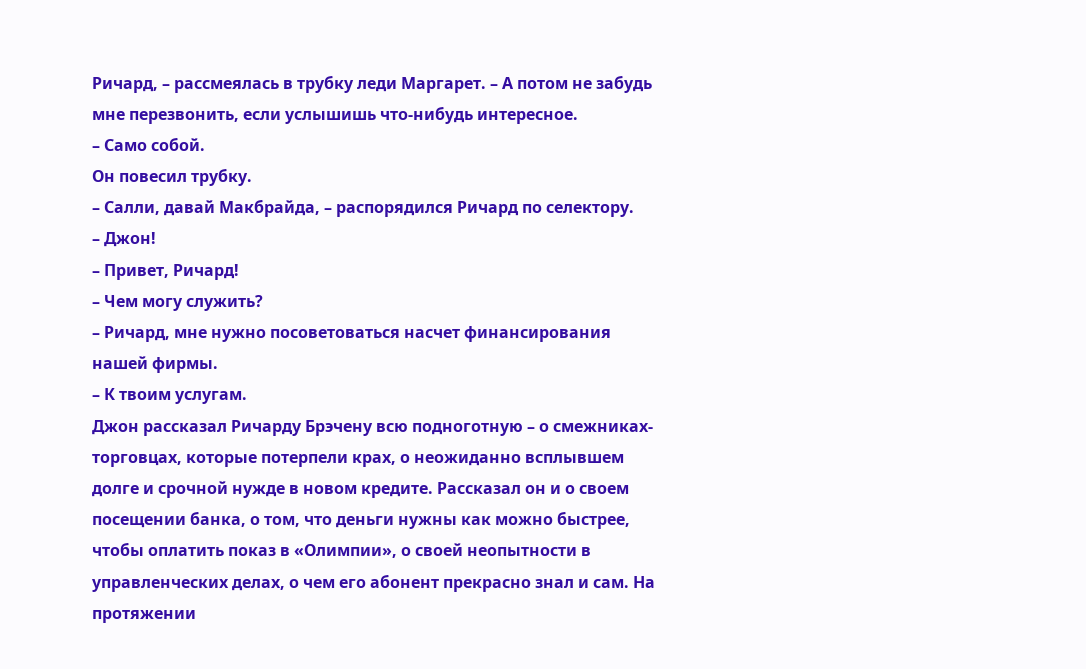Ричард, – рассмеялась в трубку леди Маргарет. – А потом не забудь мне перезвонить, если услышишь что-нибудь интересное.
– Само собой.
Он повесил трубку.
– Салли, давай Макбрайда, – распорядился Ричард по селектору.
– Джон!
– Привет, Ричард!
– Чем могу служить?
– Ричард, мне нужно посоветоваться насчет финансирования нашей фирмы.
– К твоим услугам.
Джон рассказал Ричарду Брэчену всю подноготную – о смежниках-торговцах, которые потерпели крах, о неожиданно всплывшем долге и срочной нужде в новом кредите. Рассказал он и о своем посещении банка, о том, что деньги нужны как можно быстрее, чтобы оплатить показ в «Олимпии», о своей неопытности в управленческих делах, о чем его абонент прекрасно знал и сам. На протяжении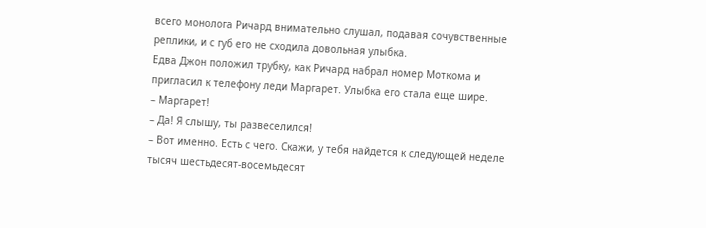всего монолога Ричард внимательно слушал, подавая сочувственные реплики, и с губ его не сходила довольная улыбка.
Едва Джон положил трубку, как Ричард набрал номер Моткома и пригласил к телефону леди Маргарет. Улыбка его стала еще шире.
– Маргарет!
– Да! Я слышу, ты развеселился!
– Вот именно. Есть с чего. Скажи, у тебя найдется к следующей неделе тысяч шестьдесят-восемьдесят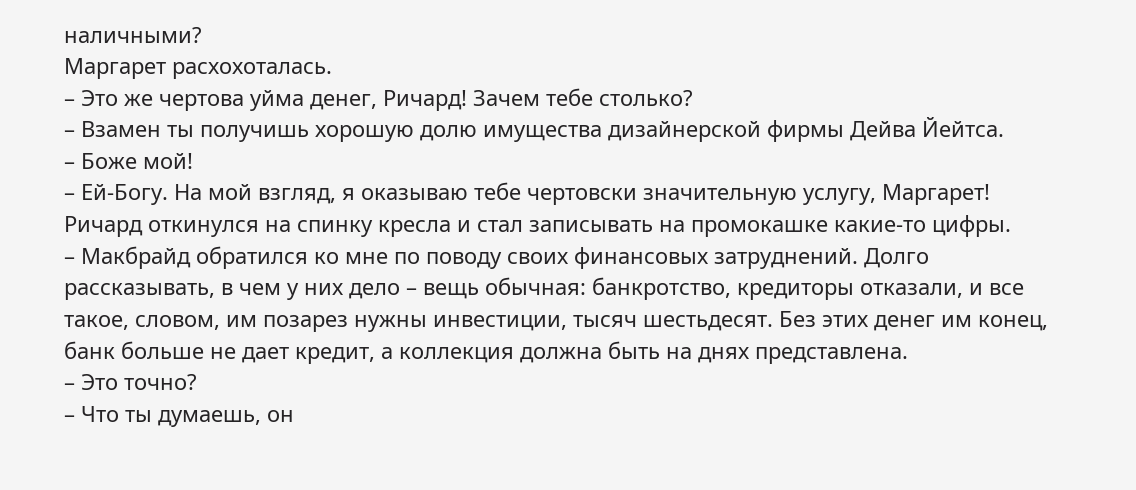наличными?
Маргарет расхохоталась.
– Это же чертова уйма денег, Ричард! Зачем тебе столько?
– Взамен ты получишь хорошую долю имущества дизайнерской фирмы Дейва Йейтса.
– Боже мой!
– Ей-Богу. На мой взгляд, я оказываю тебе чертовски значительную услугу, Маргарет!
Ричард откинулся на спинку кресла и стал записывать на промокашке какие-то цифры.
– Макбрайд обратился ко мне по поводу своих финансовых затруднений. Долго рассказывать, в чем у них дело – вещь обычная: банкротство, кредиторы отказали, и все такое, словом, им позарез нужны инвестиции, тысяч шестьдесят. Без этих денег им конец, банк больше не дает кредит, а коллекция должна быть на днях представлена.
– Это точно?
– Что ты думаешь, он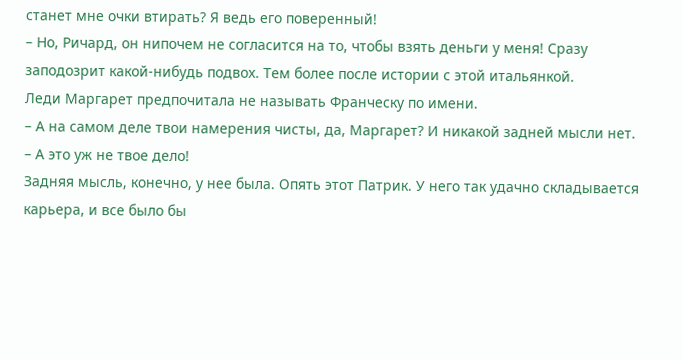станет мне очки втирать? Я ведь его поверенный!
– Но, Ричард, он нипочем не согласится на то, чтобы взять деньги у меня! Сразу заподозрит какой-нибудь подвох. Тем более после истории с этой итальянкой.
Леди Маргарет предпочитала не называть Франческу по имени.
– А на самом деле твои намерения чисты, да, Маргарет? И никакой задней мысли нет.
– А это уж не твое дело!
Задняя мысль, конечно, у нее была. Опять этот Патрик. У него так удачно складывается карьера, и все было бы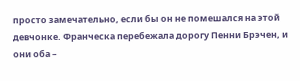просто замечательно, если бы он не помешался на этой девчонке. Франческа перебежала дорогу Пенни Брэчен, и они оба –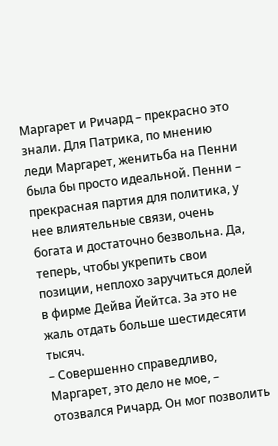Маргарет и Ричард – прекрасно это знали. Для Патрика, по мнению леди Маргарет, женитьба на Пенни была бы просто идеальной. Пенни – прекрасная партия для политика, у нее влиятельные связи, очень богата и достаточно безвольна. Да, теперь, чтобы укрепить свои позиции, неплохо заручиться долей в фирме Дейва Йейтса. За это не жаль отдать больше шестидесяти тысяч.
– Совершенно справедливо, Маргарет, это дело не мое, – отозвался Ричард. Он мог позволить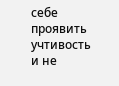себе проявить учтивость и не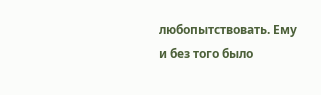любопытствовать. Ему и без того было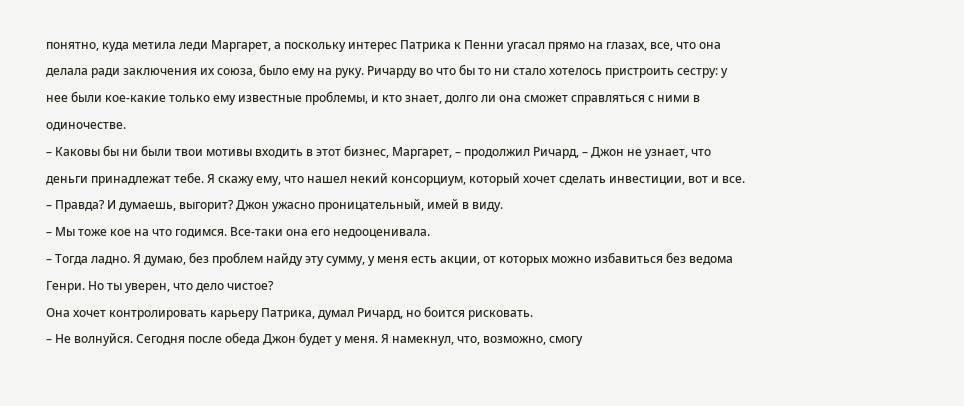понятно, куда метила леди Маргарет, а поскольку интерес Патрика к Пенни угасал прямо на глазах, все, что она делала ради заключения их союза, было ему на руку. Ричарду во что бы то ни стало хотелось пристроить сестру: у нее были кое-какие только ему известные проблемы, и кто знает, долго ли она сможет справляться с ними в одиночестве.
– Каковы бы ни были твои мотивы входить в этот бизнес, Маргарет, – продолжил Ричард, – Джон не узнает, что деньги принадлежат тебе. Я скажу ему, что нашел некий консорциум, который хочет сделать инвестиции, вот и все.
– Правда? И думаешь, выгорит? Джон ужасно проницательный, имей в виду.
– Мы тоже кое на что годимся. Все-таки она его недооценивала.
– Тогда ладно. Я думаю, без проблем найду эту сумму, у меня есть акции, от которых можно избавиться без ведома Генри. Но ты уверен, что дело чистое?
Она хочет контролировать карьеру Патрика, думал Ричард, но боится рисковать.
– Не волнуйся. Сегодня после обеда Джон будет у меня. Я намекнул, что, возможно, смогу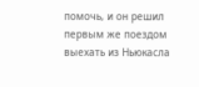помочь, и он решил первым же поездом выехать из Ньюкасла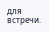для встречи.